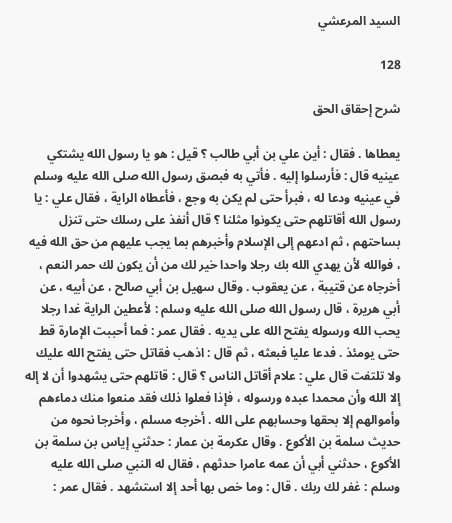السيد المرعشي

128

شرح إحقاق الحق

يعطاها . فقال : أين علي بن أبي طالب ؟ قيل : هو يا رسول الله يشتكي عينيه قال : فأرسلوا إليه . فأتي به فبصق رسول الله صلى الله عليه وسلم في عينيه ودعا له ، فبرأ حتى لم يكن به وجع ، فأعطاه الراية ، فقال علي : يا رسول الله أقاتلهم حتى يكونوا مثلنا ؟ قال أنفذ على رسلك حتى تنزل بساحتهم ، ثم ادعهم إلى الإسلام وأخبرهم بما يجب عليهم من حق الله فيه ، فوالله لأن يهدي الله بك رجلا واحدا خير لك من أن يكون لك حمر النعم ، أخرجاه عن قتيبة ، عن يعقوب . وقال سهيل بن أبي صالح ، عن أبيه ، عن أبي هريرة ، قال رسول الله صلى الله عليه وسلم : لأعطين الراية غدا رجلا يحب الله ورسوله يفتح الله على يديه . فقال عمر : فما أحببت الإمارة قط حتى يومئذ . فدعا عليا فبعثه ، ثم قال : اذهب فقاتل حتى يفتح الله عليك ولا تلتفت قال علي : علام أقاتل الناس ؟ قال : قاتلهم حتى يشهدوا أن لا إله إلا الله وأن محمدا عبده ورسوله ، فإذا فعلوا ذلك فقد منعوا منك دماءهم وأموالهم إلا بحقها وحسابهم على الله . أخرجه مسلم ، وأخرجا نحوه من حديث سلمة بن الأكوع . وقال عكرمة بن عمار : حدثني إياس بن سلمة بن الأكوع ، حدثني أبي أن عمه عامرا حدثهم ، فقال له النبي صلى الله عليه وسلم : غفر لك ربك . قال : وما خص بها أحد إلا استشهد . فقال عمر :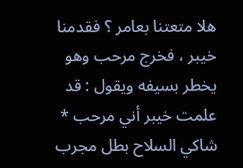هلا متعتنا بعامر ؟ فقدمنا خيبر ، فخرج مرحب وهو يخطر بسيفه ويقول : قد علمت خيبر أني مرحب * شاكي السلاح بطل مجرب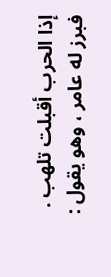إذا الحرب أقبلت تلهب . فبرز له عامر ، وهو يقول :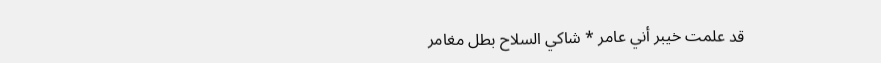قد علمت خيبر أني عامر * شاكي السلاح بطل مغامر